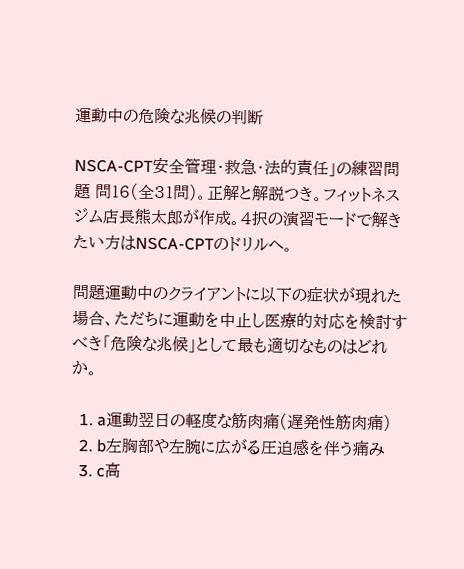運動中の危険な兆候の判断

NSCA-CPT安全管理・救急・法的責任」の練習問題 問16(全31問)。正解と解説つき。フィットネスジム店長熊太郎が作成。4択の演習モードで解きたい方はNSCA-CPTのドリルへ。

問題運動中のクライアントに以下の症状が現れた場合、ただちに運動を中止し医療的対応を検討すべき「危険な兆候」として最も適切なものはどれか。

  1. a運動翌日の軽度な筋肉痛(遅発性筋肉痛)
  2. b左胸部や左腕に広がる圧迫感を伴う痛み
  3. c高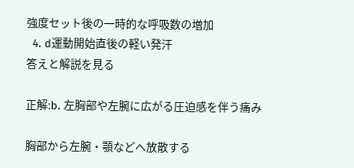強度セット後の一時的な呼吸数の増加
  4. d運動開始直後の軽い発汗
答えと解説を見る

正解:b. 左胸部や左腕に広がる圧迫感を伴う痛み

胸部から左腕・顎などへ放散する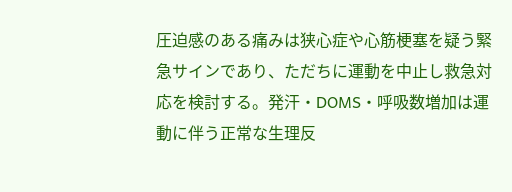圧迫感のある痛みは狭心症や心筋梗塞を疑う緊急サインであり、ただちに運動を中止し救急対応を検討する。発汗・DOMS・呼吸数増加は運動に伴う正常な生理反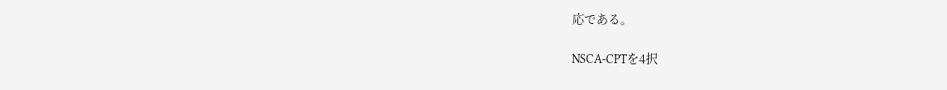応である。

NSCA-CPTを4択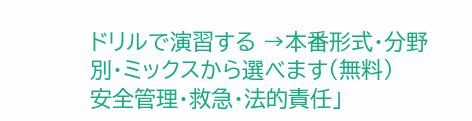ドリルで演習する →本番形式・分野別・ミックスから選べます(無料)
安全管理・救急・法的責任」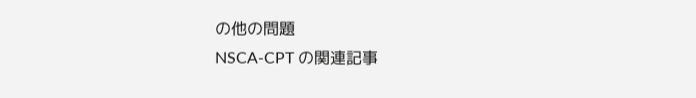の他の問題
NSCA-CPT の関連記事